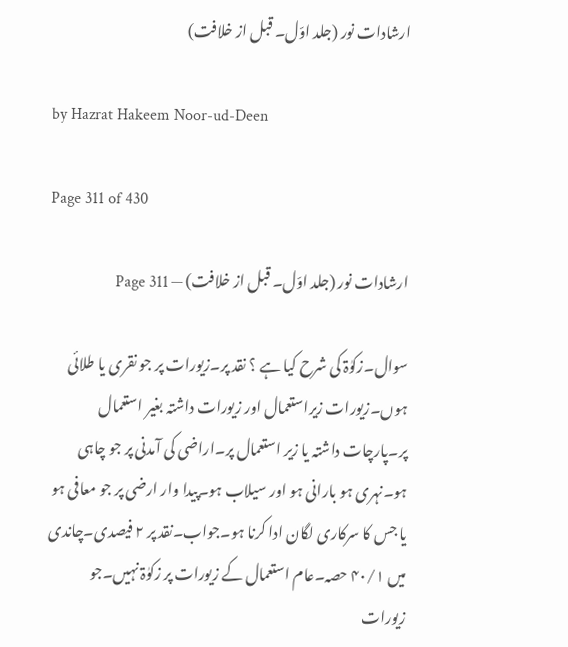ارشادات نور (جلد اوّل۔ قبل از خلافت)

by Hazrat Hakeem Noor-ud-Deen

Page 311 of 430

ارشادات نور (جلد اوّل۔ قبل از خلافت) — Page 311

سوال۔زکوٰۃ کی شرح کیا ہے ؟ نقد پر۔زیورات پر جو نقری یا طلائی ہوں۔زیورات زیراستعمال اور زیورات داشتہ بغیر استعمال پر۔پارچات داشتہ یا زیر استعمال پر۔اراضی کی آمدنی پر جو چاہی ہو۔نہری ہو بارانی ہو اور سیلاب ہو۔پیدا وار ارضی پر جو معافی ہو یا جس کا سرکاری لگان ادا کرنا ہو۔جواب۔نقد پر ۲ فیصدی۔چاندی میں ۴۰/۱ حصہ۔عام استعمال کے زیورات پر زکوٰۃ نہیں۔جو زیورات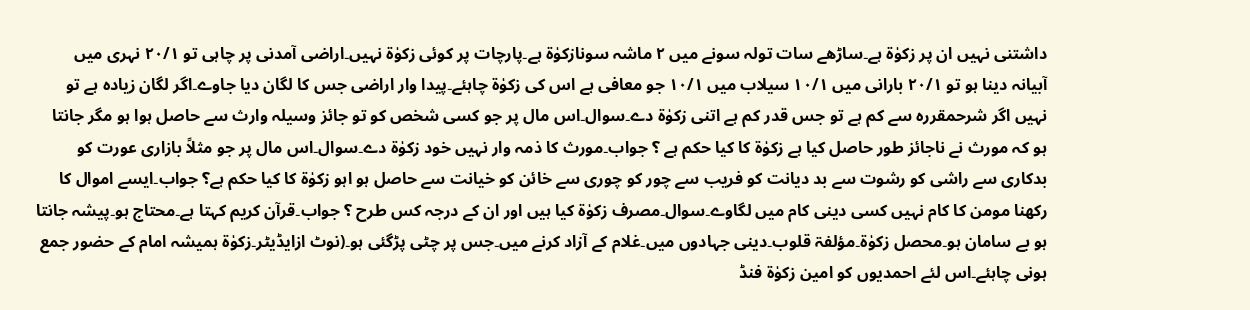داشتنی نہیں ان پر زکوٰۃ ہے۔ساڑھے سات تولہ سونے میں ۲ ماشہ سونازکوٰۃ ہے۔پارچات پر کوئی زکوٰۃ نہیں۔اراضی آمدنی پر چاہی تو ۲۰/۱ نہری میں آبیانہ دینا ہو تو ۲۰/۱ بارانی میں ۱۰/۱ سیلاب میں ۱۰/۱ جو معافی ہے اس کی زکوٰۃ چاہئے۔پیدا وار اراضی جس کا لگان دیا جاوے۔اگر لگان زیادہ ہے تو نہیں اگر شرحمقررہ سے کم ہے تو جس قدر کم ہے اتنی زکوٰۃ دے۔سوال۔اس مال پر جو کسی شخص کو تو جائز وسیلہ وارث سے حاصل ہوا ہو مگر جانتا ہو کہ مورث نے ناجائز طور حاصل کیا ہے زکوٰۃ کا کیا حکم ہے ؟ جواب۔مورث کا ذمہ وار نہیں خود زکوٰۃ دے۔سوال۔اس مال پر جو مثلاً بازاری عورت کو بدکاری سے راشی کو رشوت سے بد دیانت کو فریب سے چور کو چوری سے خائن کو خیانت سے حاصل ہو اہو زکوٰۃ کا کیا حکم ہے؟ جواب۔ایسے اموال کا رکھنا مومن کا کام نہیں کسی دینی کام میں لگاوے۔سوال۔مصرف زکوٰۃ کیا ہیں اور ان کے درجہ کس طرح ؟ جواب۔قرآن کریم کہتا ہے۔محتاج ہو۔پیشہ جانتا ہو بے سامان ہو۔محصل زکوٰۃ۔مؤلفۃ قلوب۔دینی جہادوں میں۔غلام کے آزاد کرنے میں۔جس پر چٹی پڑگئی ہو۔(نوٹ ازایڈیٹر۔زکوٰۃ ہمیشہ امام کے حضور جمع ہونی چاہئے۔اس لئے احمدیوں کو امین زکوٰۃ فنڈ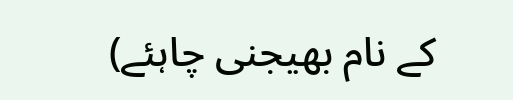کے نام بھیجنی چاہئے)